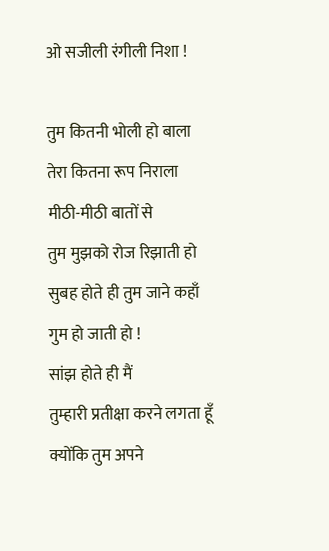ओ सजीली रंगीली निशा !

तुम कितनी भोली हो बाला
तेरा कितना रूप निराला
मीठी-मीठी बातों से
तुम मुझको रोज रिझाती हो
सुबह होते ही तुम जाने कहाँ
गुम हो जाती हो !
सांझ होते ही मैं
तुम्हारी प्रतीक्षा करने लगता हूँ
क्योंकि तुम अपने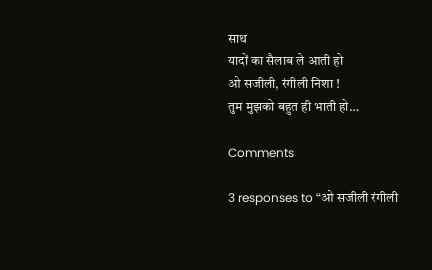साथ
यादों का सैलाब ले आती हो
ओ सजीली, रंगीली निशा !
तुम मुझको बहुत ही भाती हो…

Comments

3 responses to “ओ सजीली रंगीली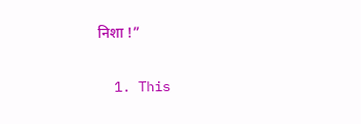निशा !”

  1. This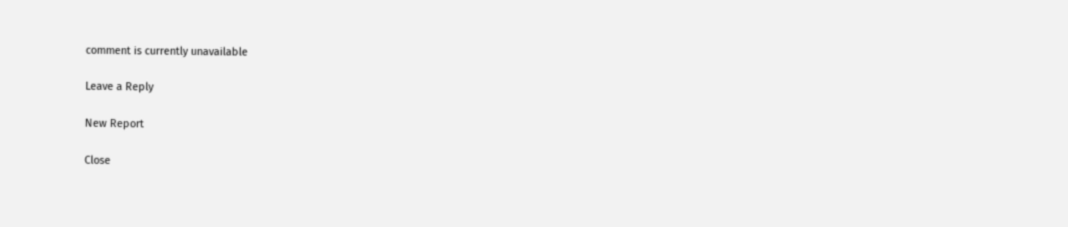comment is currently unavailable

Leave a Reply

New Report

Close